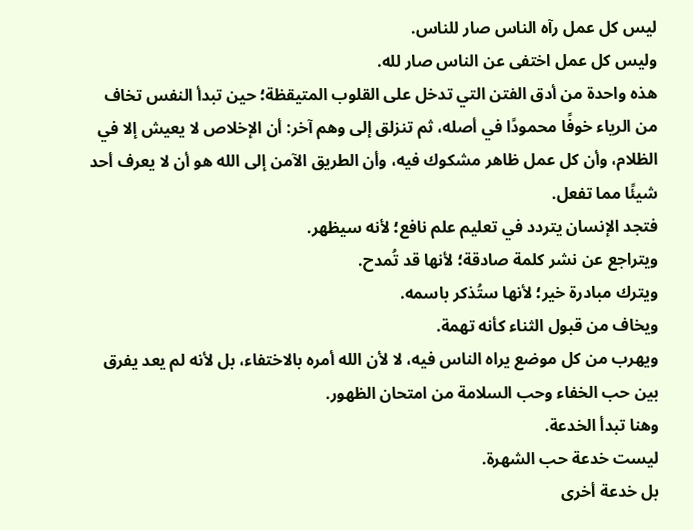ليس كل عمل رآه الناس صار للناس.
وليس كل عمل اختفى عن الناس صار لله.
هذه واحدة من أدق الفتن التي تدخل على القلوب المتيقظة؛ حين تبدأ النفس تخاف من الرياء خوفًا محمودًا في أصله، ثم تنزلق إلى وهم آخر: أن الإخلاص لا يعيش إلا في الظلام، وأن كل عمل ظاهر مشكوك فيه، وأن الطريق الآمن إلى الله هو أن لا يعرف أحد شيئًا مما تفعل.
فتجد الإنسان يتردد في تعليم علم نافع؛ لأنه سيظهر.
ويتراجع عن نشر كلمة صادقة؛ لأنها قد تُمدح.
ويترك مبادرة خير؛ لأنها ستُذكر باسمه.
ويخاف من قبول الثناء كأنه تهمة.
ويهرب من كل موضع يراه الناس فيه، لا لأن الله أمره بالاختفاء، بل لأنه لم يعد يفرق بين حب الخفاء وحب السلامة من امتحان الظهور.
وهنا تبدأ الخدعة.
ليست خدعة حب الشهرة.
بل خدعة أخرى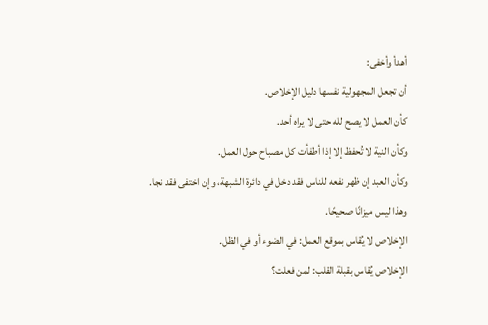أهدأ وأخفى:
أن تجعل المجهولية نفسها دليل الإخلاص.
كأن العمل لا يصح لله حتى لا يراه أحد.
وكأن النية لا تُحفظ إلا إذا أطفأت كل مصباح حول العمل.
وكأن العبد إن ظهر نفعه للناس فقد دخل في دائرة الشبهة، وإن اختفى فقد نجا.
وهذا ليس ميزانًا صحيحًا.
الإخلاص لا يُقاس بموقع العمل: في الضوء أو في الظل.
الإخلاص يُقاس بقبلة القلب: لمن فعلت؟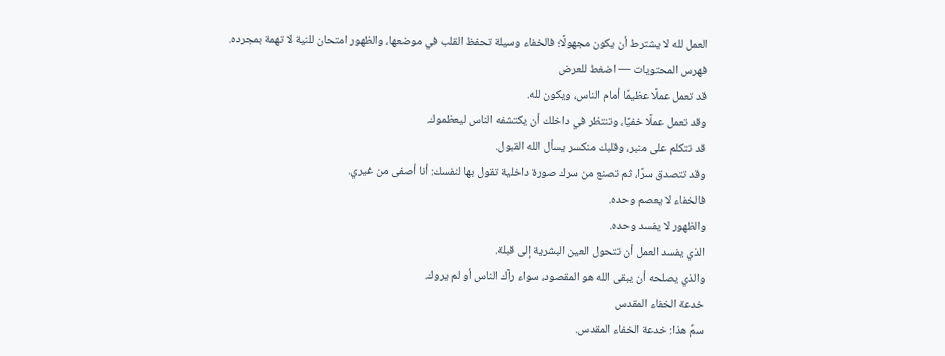العمل لله لا يشترط أن يكون مجهولًا؛ فالخفاء وسيلة تحفظ القلب في موضعها، والظهور امتحان للنية لا تهمة بمجرده.
فهرس المحتويات — اضغط للعرض
قد تعمل عملًا عظيمًا أمام الناس، ويكون لله.
وقد تعمل عملًا خفيًا، وتنتظر في داخلك أن يكتشفه الناس ليعظموك.
قد تتكلم على منبر، وقلبك منكسر يسأل الله القبول.
وقد تتصدق سرًا، ثم تصنع من سرك صورة داخلية تقول بها لنفسك: أنا أصفى من غيري.
فالخفاء لا يعصم وحده.
والظهور لا يفسد وحده.
الذي يفسد العمل أن تتحول العين البشرية إلى قبلة.
والذي يصلحه أن يبقى الله هو المقصود، سواء رآك الناس أو لم يروك.
خدعة الخفاء المقدس
سمِّ هذا: خدعة الخفاء المقدس.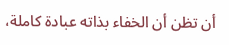أن تظن أن الخفاء بذاته عبادة كاملة،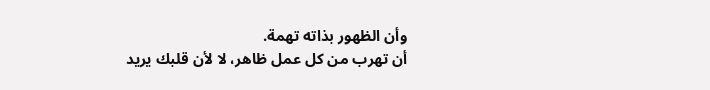وأن الظهور بذاته تهمة.
أن تهرب من كل عمل ظاهر، لا لأن قلبك يريد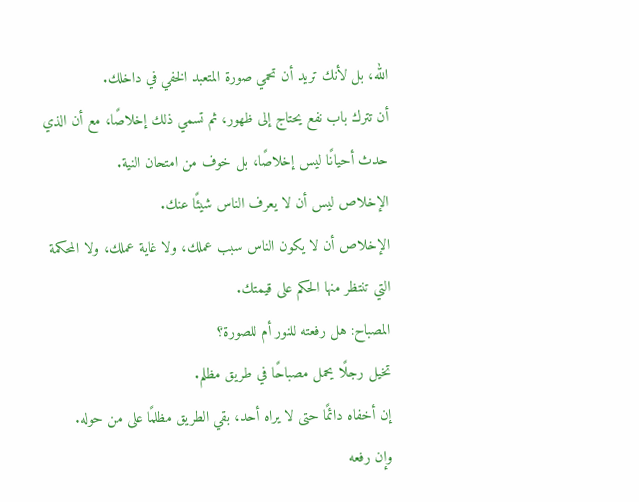الله، بل لأنك تريد أن تحمي صورة المتعبد الخفي في داخلك.
أن تترك باب نفع يحتاج إلى ظهور، ثم تسمي ذلك إخلاصًا، مع أن الذي حدث أحيانًا ليس إخلاصًا، بل خوف من امتحان النية.
الإخلاص ليس أن لا يعرف الناس شيئًا عنك.
الإخلاص أن لا يكون الناس سبب عملك، ولا غاية عملك، ولا المحكمة التي تنتظر منها الحكم على قيمتك.
المصباح: هل رفعته للنور أم للصورة؟
تخيل رجلًا يحمل مصباحًا في طريق مظلم.
إن أخفاه دائمًا حتى لا يراه أحد، بقي الطريق مظلمًا على من حوله.
وإن رفعه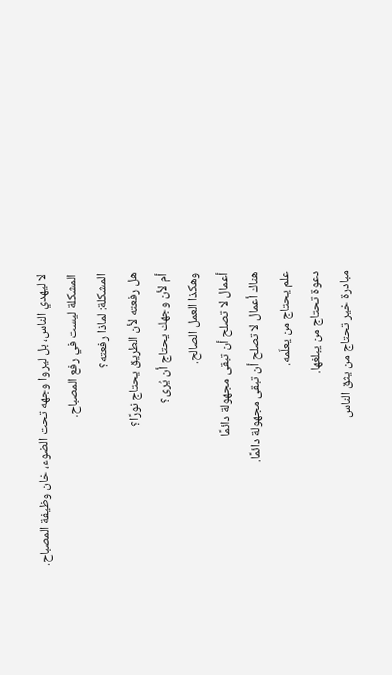لا ليهدي الناس، بل ليروا وجهه تحت الضوء، خان وظيفة المصباح.
المشكلة ليست في رفع المصباح.
المشكلة: لماذا رفعته؟
هل رفعته لأن الطريق يحتاج نورًا؟
أم لأن وجهك يحتاج أن يُرى؟
وهكذا العمل الصالح.
أعمال لا تصلح أن تبقى مجهولة دائمًا
هناك أعمال لا تصلح أن تبقى مجهولة دائمًا.
علم يحتاج من يعلّمه.
دعوة تحتاج من يبلغها.
مبادرة خير تحتاج من يثق الناس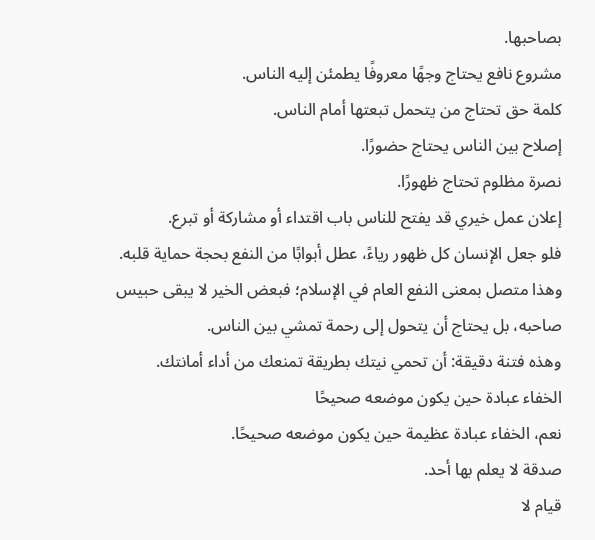بصاحبها.
مشروع نافع يحتاج وجهًا معروفًا يطمئن إليه الناس.
كلمة حق تحتاج من يتحمل تبعتها أمام الناس.
إصلاح بين الناس يحتاج حضورًا.
نصرة مظلوم تحتاج ظهورًا.
إعلان عمل خيري قد يفتح للناس باب اقتداء أو مشاركة أو تبرع.
فلو جعل الإنسان كل ظهور رياءً، عطل أبوابًا من النفع بحجة حماية قلبه.
وهذا متصل بمعنى النفع العام في الإسلام؛ فبعض الخير لا يبقى حبيس صاحبه، بل يحتاج أن يتحول إلى رحمة تمشي بين الناس.
وهذه فتنة دقيقة: أن تحمي نيتك بطريقة تمنعك من أداء أمانتك.
الخفاء عبادة حين يكون موضعه صحيحًا
نعم، الخفاء عبادة عظيمة حين يكون موضعه صحيحًا.
صدقة لا يعلم بها أحد.
قيام لا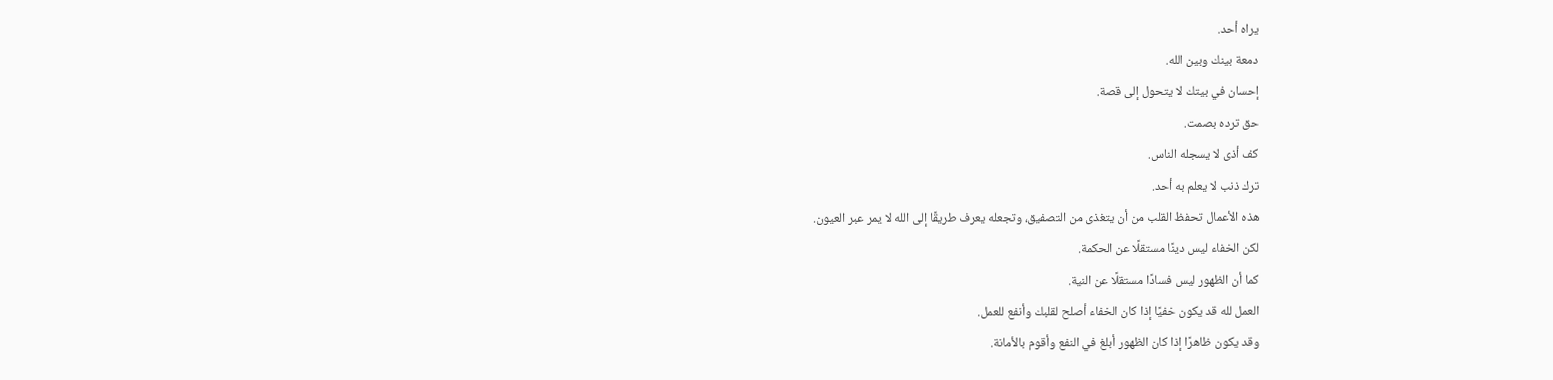يراه أحد.
دمعة بينك وبين الله.
إحسان في بيتك لا يتحول إلى قصة.
حق ترده بصمت.
كف أذى لا يسجله الناس.
ترك ذنب لا يعلم به أحد.
هذه الأعمال تحفظ القلب من أن يتغذى من التصفيق، وتجعله يعرف طريقًا إلى الله لا يمر عبر العيون.
لكن الخفاء ليس دينًا مستقلًا عن الحكمة.
كما أن الظهور ليس فسادًا مستقلًا عن النية.
العمل لله قد يكون خفيًا إذا كان الخفاء أصلح لقلبك وأنفع للعمل.
وقد يكون ظاهرًا إذا كان الظهور أبلغ في النفع وأقوم بالأمانة.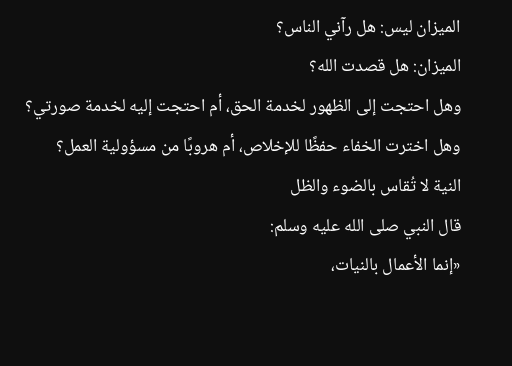الميزان ليس: هل رآني الناس؟
الميزان: هل قصدت الله؟
وهل احتجت إلى الظهور لخدمة الحق، أم احتجت إليه لخدمة صورتي؟
وهل اخترت الخفاء حفظًا للإخلاص، أم هروبًا من مسؤولية العمل؟
النية لا تُقاس بالضوء والظل
قال النبي صلى الله عليه وسلم:
«إنما الأعمال بالنيات،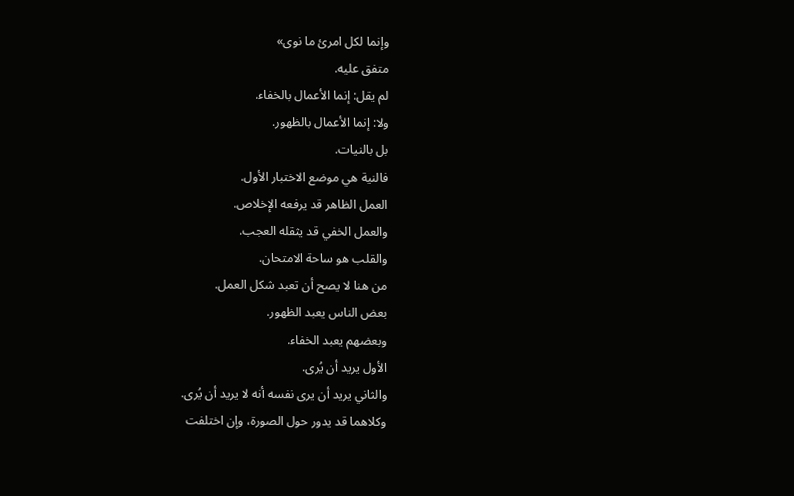وإنما لكل امرئ ما نوى»
متفق عليه.
لم يقل: إنما الأعمال بالخفاء.
ولا: إنما الأعمال بالظهور.
بل بالنيات.
فالنية هي موضع الاختبار الأول.
العمل الظاهر قد يرفعه الإخلاص.
والعمل الخفي قد يثقله العجب.
والقلب هو ساحة الامتحان.
من هنا لا يصح أن تعبد شكل العمل.
بعض الناس يعبد الظهور.
وبعضهم يعبد الخفاء.
الأول يريد أن يُرى.
والثاني يريد أن يرى نفسه أنه لا يريد أن يُرى.
وكلاهما قد يدور حول الصورة، وإن اختلفت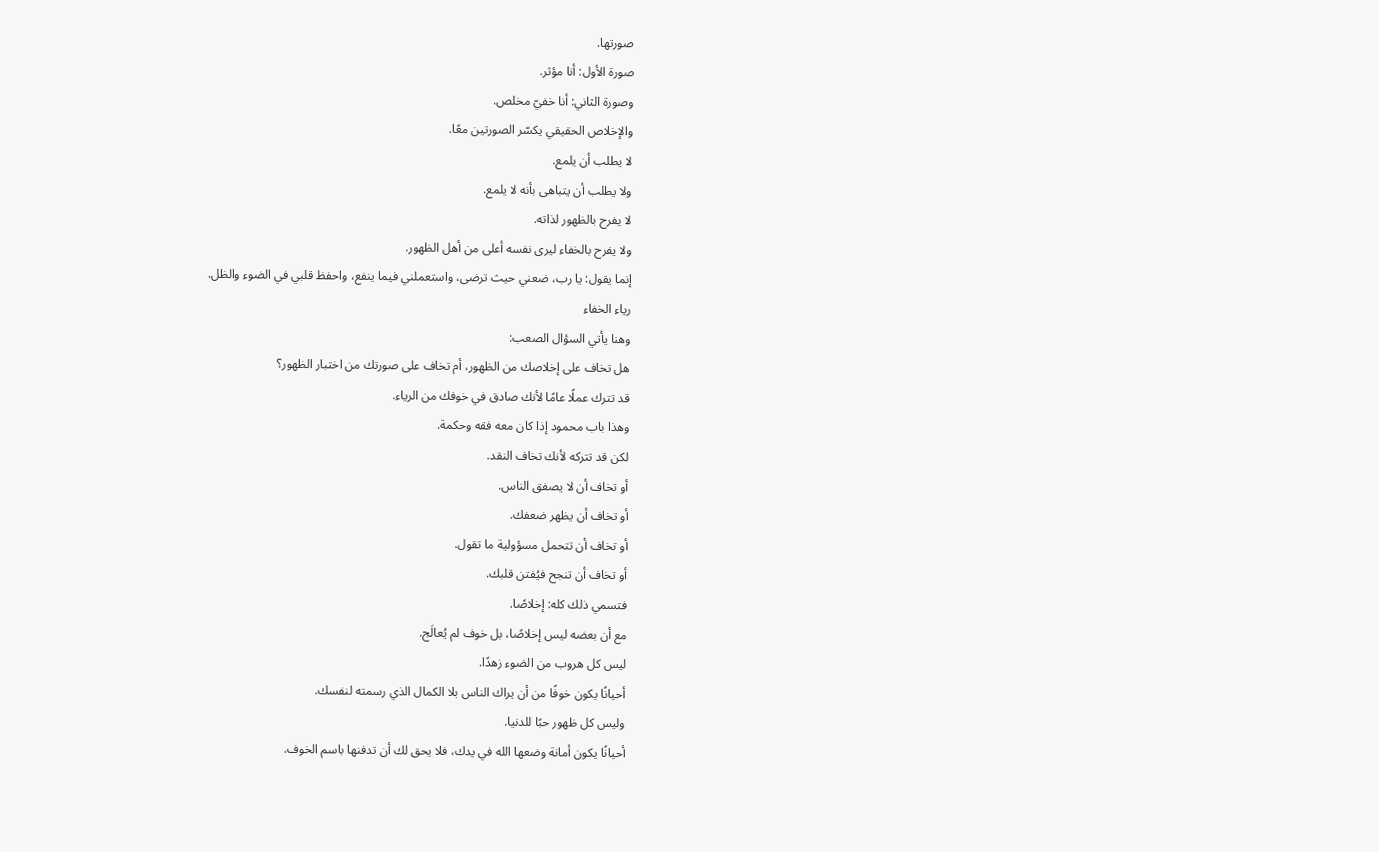صورتها.
صورة الأول: أنا مؤثر.
وصورة الثاني: أنا خفيّ مخلص.
والإخلاص الحقيقي يكسّر الصورتين معًا.
لا يطلب أن يلمع.
ولا يطلب أن يتباهى بأنه لا يلمع.
لا يفرح بالظهور لذاته.
ولا يفرح بالخفاء ليرى نفسه أعلى من أهل الظهور.
إنما يقول: يا رب، ضعني حيث ترضى، واستعملني فيما ينفع، واحفظ قلبي في الضوء والظل.
رياء الخفاء
وهنا يأتي السؤال الصعب:
هل تخاف على إخلاصك من الظهور، أم تخاف على صورتك من اختبار الظهور؟
قد تترك عملًا عامًا لأنك صادق في خوفك من الرياء.
وهذا باب محمود إذا كان معه فقه وحكمة.
لكن قد تتركه لأنك تخاف النقد.
أو تخاف أن لا يصفق الناس.
أو تخاف أن يظهر ضعفك.
أو تخاف أن تتحمل مسؤولية ما تقول.
أو تخاف أن تنجح فيُفتن قلبك.
فتسمي ذلك كله: إخلاصًا.
مع أن بعضه ليس إخلاصًا، بل خوف لم يُعالَج.
ليس كل هروب من الضوء زهدًا.
أحيانًا يكون خوفًا من أن يراك الناس بلا الكمال الذي رسمته لنفسك.
وليس كل ظهور حبًا للدنيا.
أحيانًا يكون أمانة وضعها الله في يدك، فلا يحق لك أن تدفنها باسم الخوف.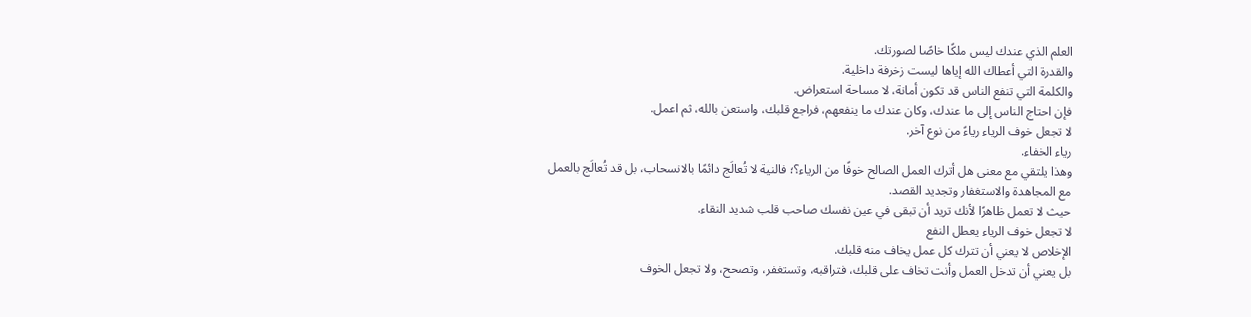العلم الذي عندك ليس ملكًا خاصًا لصورتك.
والقدرة التي أعطاك الله إياها ليست زخرفة داخلية.
والكلمة التي تنفع الناس قد تكون أمانة، لا مساحة استعراض.
فإن احتاج الناس إلى ما عندك، وكان عندك ما ينفعهم، فراجع قلبك، واستعن بالله، ثم اعمل.
لا تجعل خوف الرياء رياءً من نوع آخر.
رياء الخفاء.
وهذا يلتقي مع معنى هل أترك العمل الصالح خوفًا من الرياء؟؛ فالنية لا تُعالَج دائمًا بالانسحاب، بل قد تُعالَج بالعمل مع المجاهدة والاستغفار وتجديد القصد.
حيث لا تعمل ظاهرًا لأنك تريد أن تبقى في عين نفسك صاحب قلب شديد النقاء.
لا تجعل خوف الرياء يعطل النفع
الإخلاص لا يعني أن تترك كل عمل يخاف منه قلبك.
بل يعني أن تدخل العمل وأنت تخاف على قلبك، فتراقبه، وتستغفر، وتصحح، ولا تجعل الخوف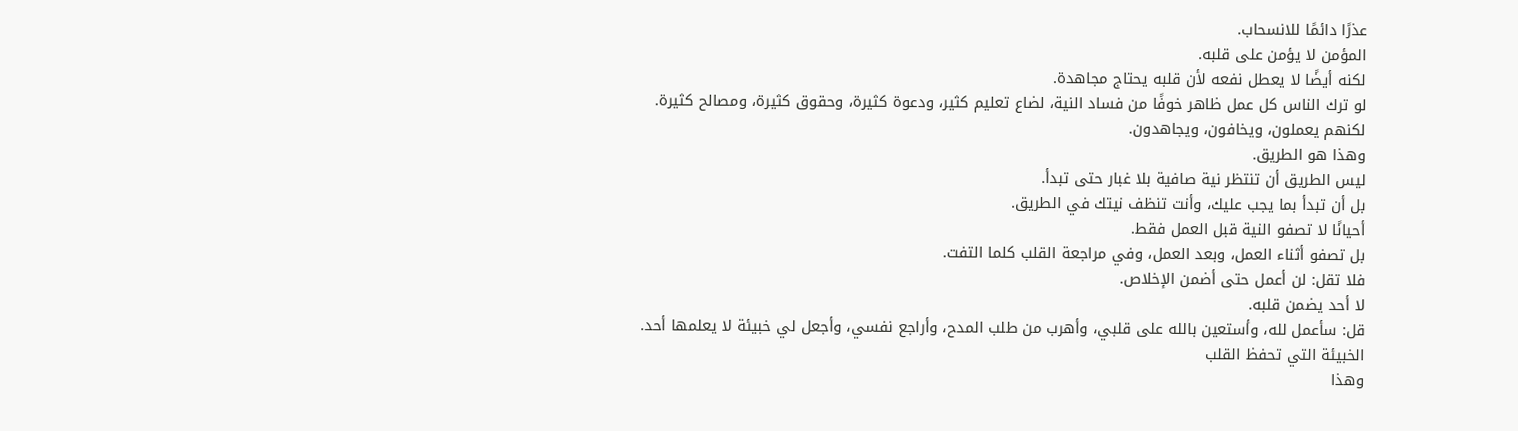عذرًا دائمًا للانسحاب.
المؤمن لا يؤمن على قلبه.
لكنه أيضًا لا يعطل نفعه لأن قلبه يحتاج مجاهدة.
لو ترك الناس كل عمل ظاهر خوفًا من فساد النية، لضاع تعليم كثير، ودعوة كثيرة، وحقوق كثيرة، ومصالح كثيرة.
لكنهم يعملون، ويخافون، ويجاهدون.
وهذا هو الطريق.
ليس الطريق أن تنتظر نية صافية بلا غبار حتى تبدأ.
بل أن تبدأ بما يجب عليك، وأنت تنظف نيتك في الطريق.
أحيانًا لا تصفو النية قبل العمل فقط.
بل تصفو أثناء العمل، وبعد العمل، وفي مراجعة القلب كلما التفت.
فلا تقل: لن أعمل حتى أضمن الإخلاص.
لا أحد يضمن قلبه.
قل: سأعمل لله، وأستعين بالله على قلبي، وأهرب من طلب المدح، وأراجع نفسي، وأجعل لي خبيئة لا يعلمها أحد.
الخبيئة التي تحفظ القلب
وهذا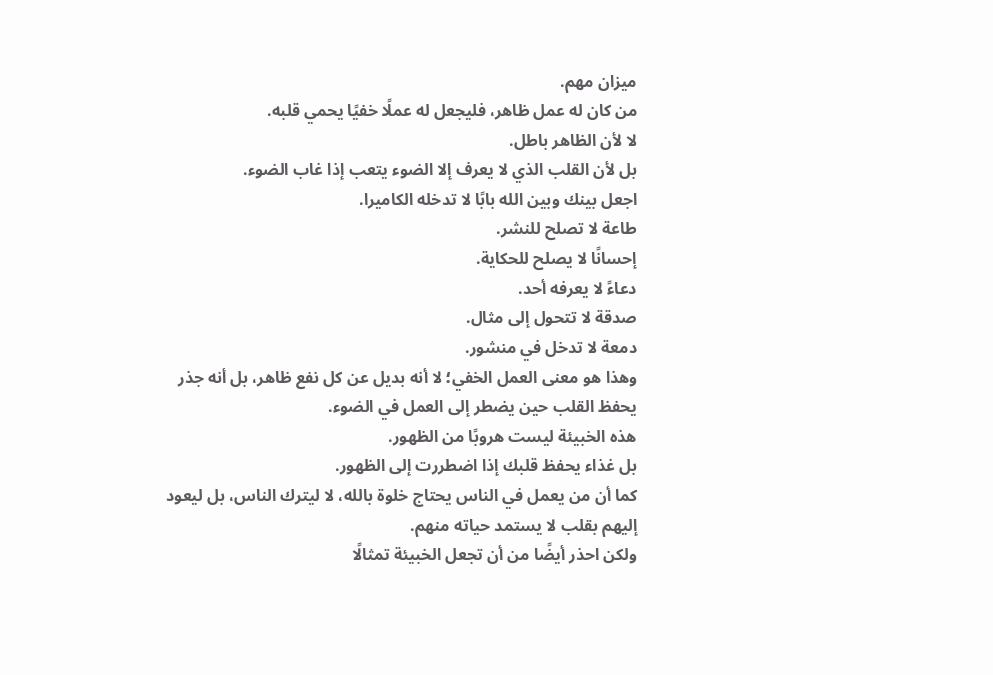ميزان مهم.
من كان له عمل ظاهر، فليجعل له عملًا خفيًا يحمي قلبه.
لا لأن الظاهر باطل.
بل لأن القلب الذي لا يعرف إلا الضوء يتعب إذا غاب الضوء.
اجعل بينك وبين الله بابًا لا تدخله الكاميرا.
طاعة لا تصلح للنشر.
إحسانًا لا يصلح للحكاية.
دعاءً لا يعرفه أحد.
صدقة لا تتحول إلى مثال.
دمعة لا تدخل في منشور.
وهذا هو معنى العمل الخفي؛ لا أنه بديل عن كل نفع ظاهر، بل أنه جذر يحفظ القلب حين يضطر إلى العمل في الضوء.
هذه الخبيئة ليست هروبًا من الظهور.
بل غذاء يحفظ قلبك إذا اضطررت إلى الظهور.
كما أن من يعمل في الناس يحتاج خلوة بالله، لا ليترك الناس، بل ليعود إليهم بقلب لا يستمد حياته منهم.
ولكن احذر أيضًا من أن تجعل الخبيئة تمثالًا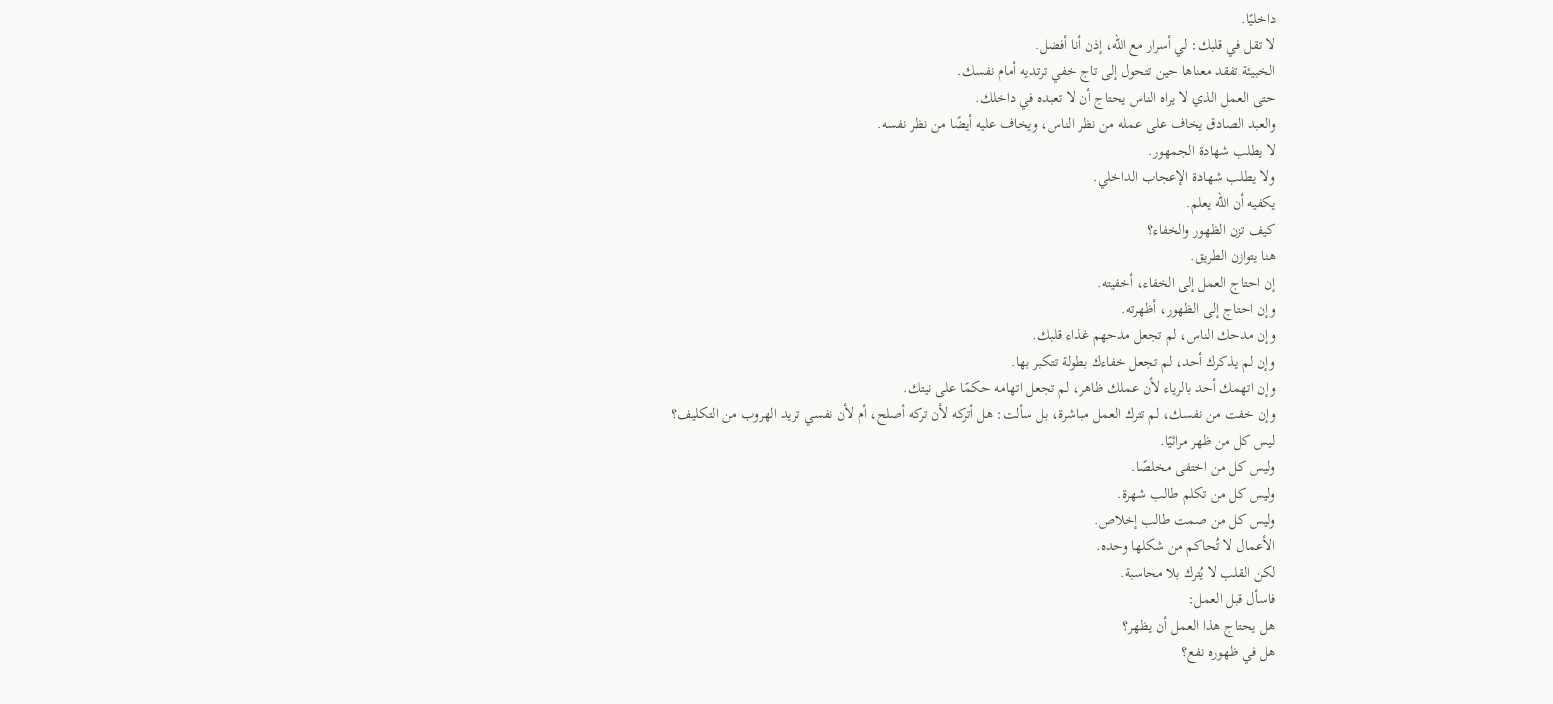داخليًا.
لا تقل في قلبك: لي أسرار مع الله، إذن أنا أفضل.
الخبيئة تفقد معناها حين تتحول إلى تاج خفي ترتديه أمام نفسك.
حتى العمل الذي لا يراه الناس يحتاج أن لا تعبده في داخلك.
والعبد الصادق يخاف على عمله من نظر الناس، ويخاف عليه أيضًا من نظر نفسه.
لا يطلب شهادة الجمهور.
ولا يطلب شهادة الإعجاب الداخلي.
يكفيه أن الله يعلم.
كيف تزن الظهور والخفاء؟
هنا يتوازن الطريق.
إن احتاج العمل إلى الخفاء، أخفيته.
وإن احتاج إلى الظهور، أظهرته.
وإن مدحك الناس، لم تجعل مدحهم غذاء قلبك.
وإن لم يذكرك أحد، لم تجعل خفاءك بطولة تتكبر بها.
وإن اتهمك أحد بالرياء لأن عملك ظاهر، لم تجعل اتهامه حكمًا على نيتك.
وإن خفت من نفسك، لم تترك العمل مباشرة، بل سألت: هل أتركه لأن تركه أصلح، أم لأن نفسي تريد الهروب من التكليف؟
ليس كل من ظهر مرائيًا.
وليس كل من اختفى مخلصًا.
وليس كل من تكلم طالب شهرة.
وليس كل من صمت طالب إخلاص.
الأعمال لا تُحاكم من شكلها وحده.
لكن القلب لا يُترك بلا محاسبة.
فاسأل قبل العمل:
هل يحتاج هذا العمل أن يظهر؟
هل في ظهوره نفع؟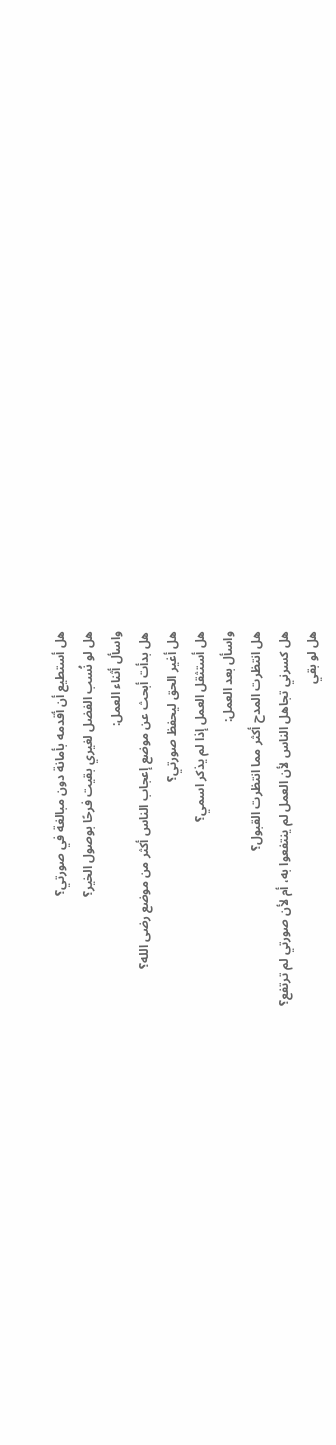هل أستطيع أن أقدمه بأمانة دون مبالغة في صورتي؟
هل لو نُسب الفضل لغيري بقيت فرحًا بوصول الخير؟
واسأل أثناء العمل:
هل بدأت أبحث عن موضع إعجاب الناس أكثر من موضع رضى الله؟
هل أغير الحق ليحفظ صورتي؟
هل أستثقل العمل إذا لم يذكر اسمي؟
واسأل بعد العمل:
هل انتظرت المدح أكثر مما انتظرت القبول؟
هل كسرني تجاهل الناس لأن العمل لم ينتفعوا به، أم لأن صورتي لم ترتفع؟
هل لو بقي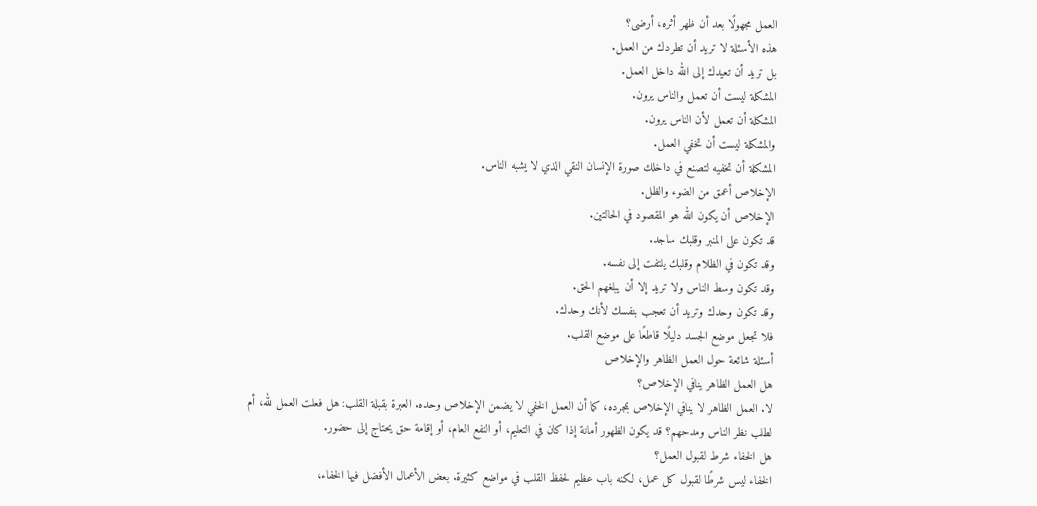العمل مجهولًا بعد أن ظهر أثره، أرضى؟
هذه الأسئلة لا تريد أن تطردك من العمل.
بل تريد أن تعيدك إلى الله داخل العمل.
المشكلة ليست أن تعمل والناس يرون.
المشكلة أن تعمل لأن الناس يرون.
والمشكلة ليست أن تخفي العمل.
المشكلة أن تخفيه لتصنع في داخلك صورة الإنسان النقي الذي لا يشبه الناس.
الإخلاص أعمق من الضوء والظل.
الإخلاص أن يكون الله هو المقصود في الحالتين.
قد تكون على المنبر وقلبك ساجد.
وقد تكون في الظلام وقلبك يلتفت إلى نفسه.
وقد تكون وسط الناس ولا تريد إلا أن يبلغهم الحق.
وقد تكون وحدك وتريد أن تعجب بنفسك لأنك وحدك.
فلا تجعل موضع الجسد دليلًا قاطعًا على موضع القلب.
أسئلة شائعة حول العمل الظاهر والإخلاص
هل العمل الظاهر ينافي الإخلاص؟
لا. العمل الظاهر لا ينافي الإخلاص بمجرده، كما أن العمل الخفي لا يضمن الإخلاص وحده. العبرة بقبلة القلب: هل فعلت العمل لله، أم لطلب نظر الناس ومدحهم؟ قد يكون الظهور أمانة إذا كان في التعليم، أو النفع العام، أو إقامة حق يحتاج إلى حضور.
هل الخفاء شرط لقبول العمل؟
الخفاء ليس شرطًا لقبول كل عمل، لكنه باب عظيم لحفظ القلب في مواضع كثيرة. بعض الأعمال الأفضل فيها الخفاء،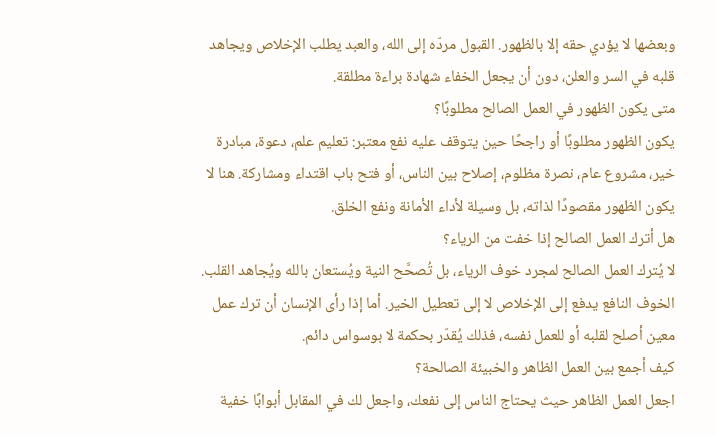وبعضها لا يؤدي حقه إلا بالظهور. القبول مردّه إلى الله، والعبد يطلب الإخلاص ويجاهد قلبه في السر والعلن، دون أن يجعل الخفاء شهادة براءة مطلقة.
متى يكون الظهور في العمل الصالح مطلوبًا؟
يكون الظهور مطلوبًا أو راجحًا حين يتوقف عليه نفع معتبر: تعليم علم، دعوة، مبادرة خير، مشروع عام، نصرة مظلوم، إصلاح بين الناس، أو فتح باب اقتداء ومشاركة. هنا لا يكون الظهور مقصودًا لذاته، بل وسيلة لأداء الأمانة ونفع الخلق.
هل أترك العمل الصالح إذا خفت من الرياء؟
لا يُترك العمل الصالح لمجرد خوف الرياء، بل تُصحَّح النية ويُستعان بالله ويُجاهد القلب. الخوف النافع يدفع إلى الإخلاص لا إلى تعطيل الخير. أما إذا رأى الإنسان أن ترك عمل معين أصلح لقلبه أو للعمل نفسه، فذلك يُقدّر بحكمة لا بوسواس دائم.
كيف أجمع بين العمل الظاهر والخبيئة الصالحة؟
اجعل العمل الظاهر حيث يحتاج الناس إلى نفعك، واجعل لك في المقابل أبوابًا خفية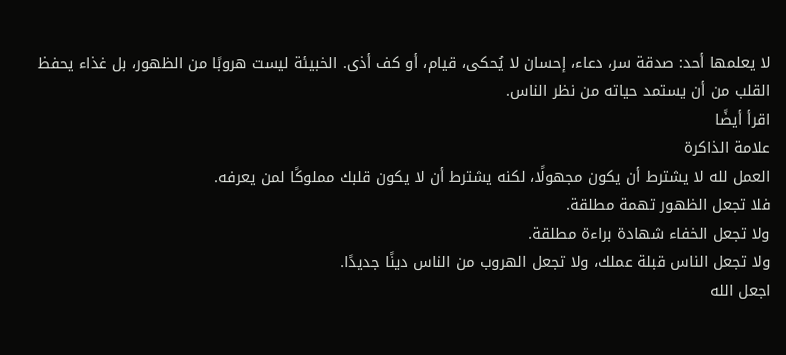لا يعلمها أحد: صدقة سر، دعاء، إحسان لا يُحكى، قيام، أو كف أذى. الخبيئة ليست هروبًا من الظهور، بل غذاء يحفظ القلب من أن يستمد حياته من نظر الناس.
اقرأ أيضًا
علامة الذاكرة
العمل لله لا يشترط أن يكون مجهولًا، لكنه يشترط أن لا يكون قلبك مملوكًا لمن يعرفه.
فلا تجعل الظهور تهمة مطلقة.
ولا تجعل الخفاء شهادة براءة مطلقة.
ولا تجعل الناس قبلة عملك، ولا تجعل الهروب من الناس دينًا جديدًا.
اجعل الله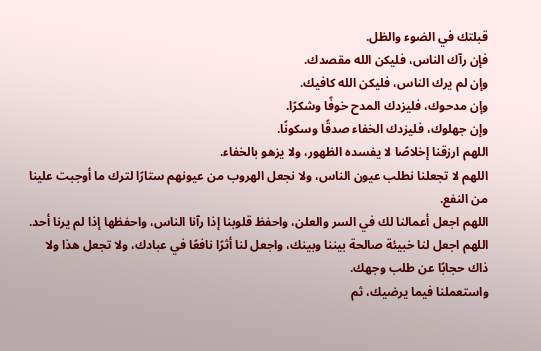قبلتك في الضوء والظل.
فإن رآك الناس، فليكن الله مقصدك.
وإن لم يرك الناس، فليكن الله كافيك.
وإن مدحوك، فليزدك المدح خوفًا وشكرًا.
وإن جهلوك، فليزدك الخفاء صدقًا وسكونًا.
اللهم ارزقنا إخلاصًا لا يفسده الظهور، ولا يزهو بالخفاء.
اللهم لا تجعلنا نطلب عيون الناس، ولا نجعل الهروب من عيونهم ستارًا لترك ما أوجبت علينا من النفع.
اللهم اجعل أعمالنا لك في السر والعلن، واحفظ قلوبنا إذا رآنا الناس، واحفظها إذا لم يرنا أحد.
اللهم اجعل لنا خبيئة صالحة بيننا وبينك، واجعل لنا أثرًا نافعًا في عبادك، ولا تجعل هذا ولا ذاك حجابًا عن طلب وجهك.
واستعملنا فيما يرضيك، ثم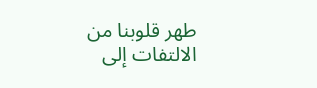طهر قلوبنا من الالتفات إلى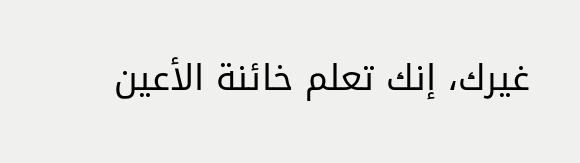غيرك، إنك تعلم خائنة الأعين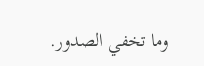وما تخفي الصدور.